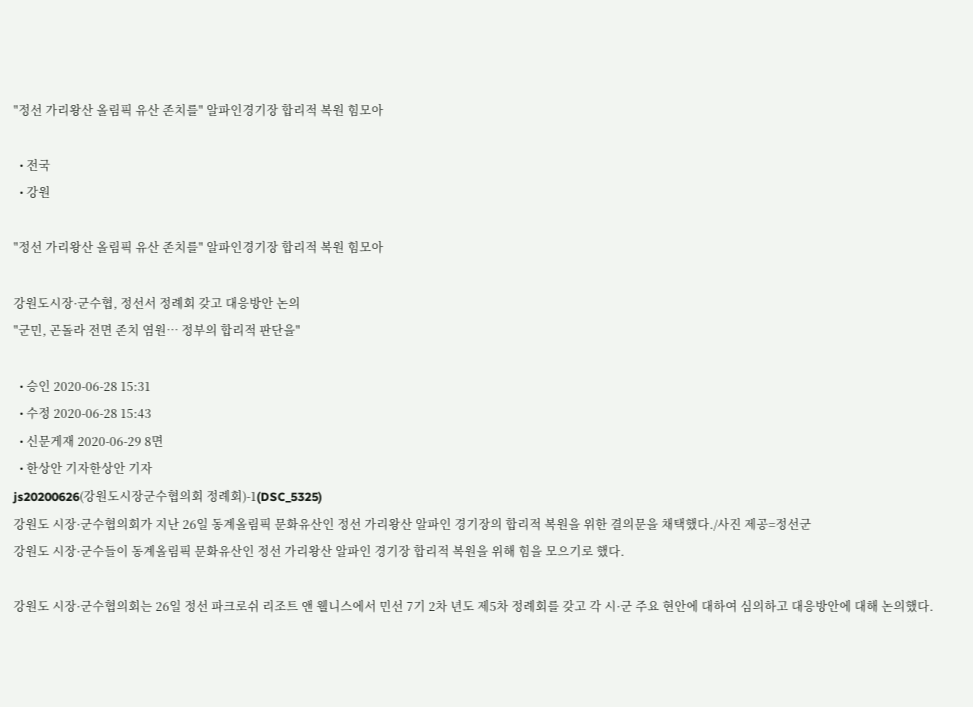"정선 가리왕산 올림픽 유산 존치를" 알파인경기장 합리적 복원 힘모아

  • 전국
  • 강원

"정선 가리왕산 올림픽 유산 존치를" 알파인경기장 합리적 복원 힘모아

강원도시장·군수협, 정선서 정례회 갖고 대응방안 논의
"군민, 곤돌라 전면 존치 염원… 정부의 합리적 판단을"

  • 승인 2020-06-28 15:31
  • 수정 2020-06-28 15:43
  • 신문게재 2020-06-29 8면
  • 한상안 기자한상안 기자
js20200626(강원도시장군수협의회 정례회)-1(DSC_5325)
강원도 시장·군수협의회가 지난 26일 동계올림픽 문화유산인 정선 가리왕산 알파인 경기장의 합리적 복원을 위한 결의문을 채택했다./사진 제공=정선군
강원도 시장·군수들이 동계올림픽 문화유산인 정선 가리왕산 알파인 경기장 합리적 복원을 위해 힘을 모으기로 했다.

강원도 시장·군수협의회는 26일 정선 파크로쉬 리조트 앤 웰니스에서 민선 7기 2차 년도 제5차 정례회를 갖고 각 시·군 주요 현안에 대하여 심의하고 대응방안에 대해 논의했다.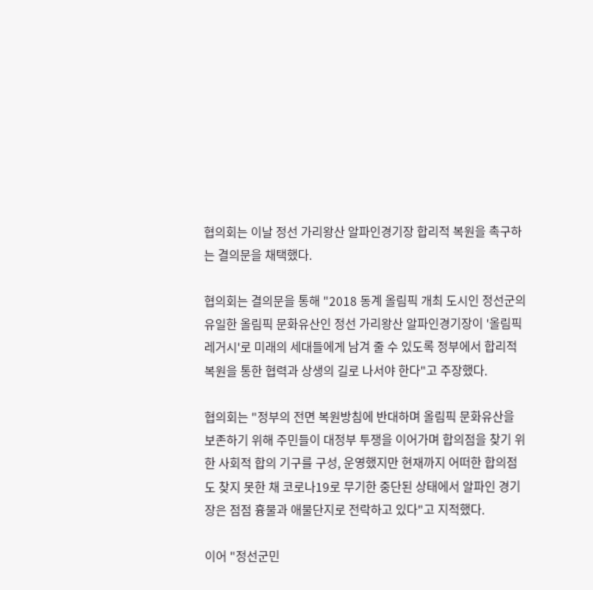협의회는 이날 정선 가리왕산 알파인경기장 합리적 복원을 촉구하는 결의문을 채택했다.

협의회는 결의문을 통해 "2018 동계 올림픽 개최 도시인 정선군의 유일한 올림픽 문화유산인 정선 가리왕산 알파인경기장이 '올림픽 레거시'로 미래의 세대들에게 남겨 줄 수 있도록 정부에서 합리적 복원을 통한 협력과 상생의 길로 나서야 한다"고 주장했다.

협의회는 "정부의 전면 복원방침에 반대하며 올림픽 문화유산을 보존하기 위해 주민들이 대정부 투쟁을 이어가며 합의점을 찾기 위한 사회적 합의 기구를 구성, 운영했지만 현재까지 어떠한 합의점도 찾지 못한 채 코로나19로 무기한 중단된 상태에서 알파인 경기장은 점점 흉물과 애물단지로 전락하고 있다"고 지적했다.

이어 "정선군민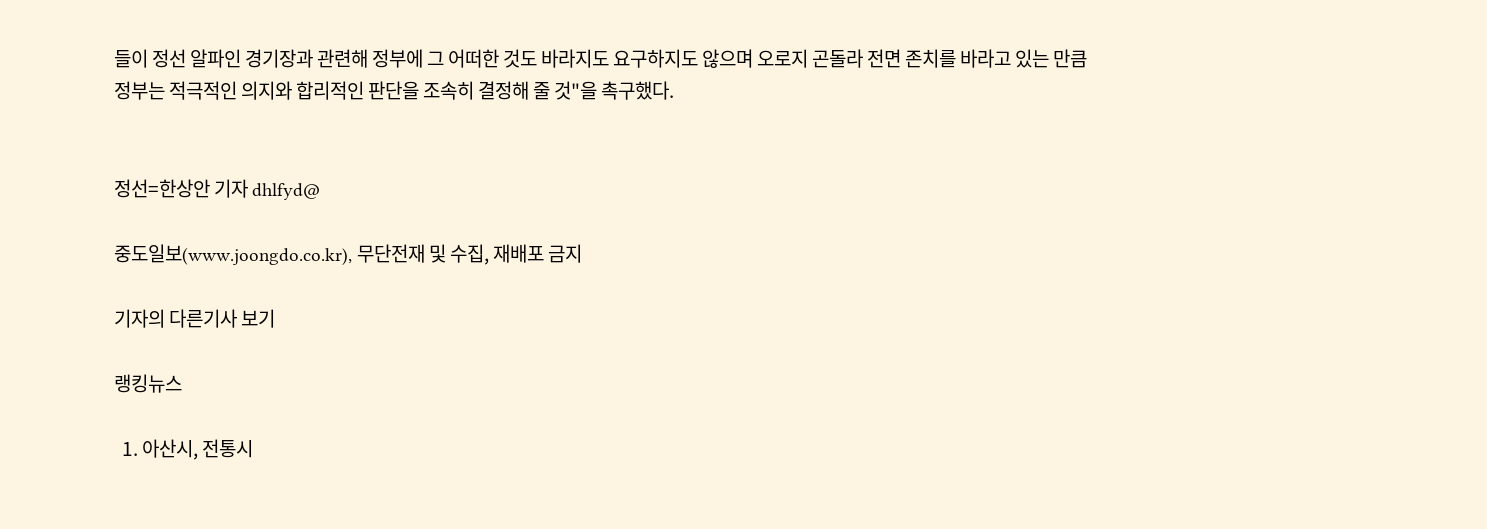들이 정선 알파인 경기장과 관련해 정부에 그 어떠한 것도 바라지도 요구하지도 않으며 오로지 곤돌라 전면 존치를 바라고 있는 만큼 정부는 적극적인 의지와 합리적인 판단을 조속히 결정해 줄 것"을 촉구했다.


정선=한상안 기자 dhlfyd@

중도일보(www.joongdo.co.kr), 무단전재 및 수집, 재배포 금지

기자의 다른기사 보기

랭킹뉴스

  1. 아산시, 전통시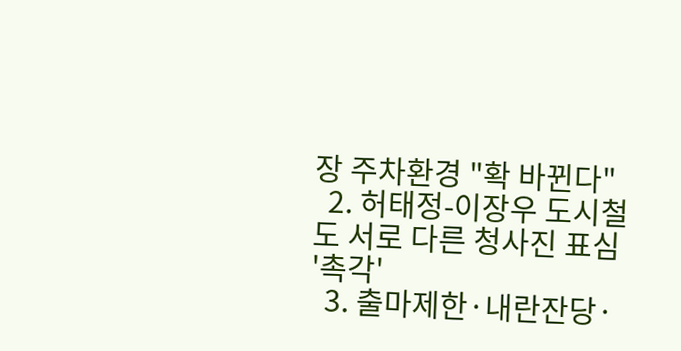장 주차환경 "확 바뀐다"
  2. 허태정-이장우 도시철도 서로 다른 청사진 표심 '촉각'
  3. 출마제한·내란잔당·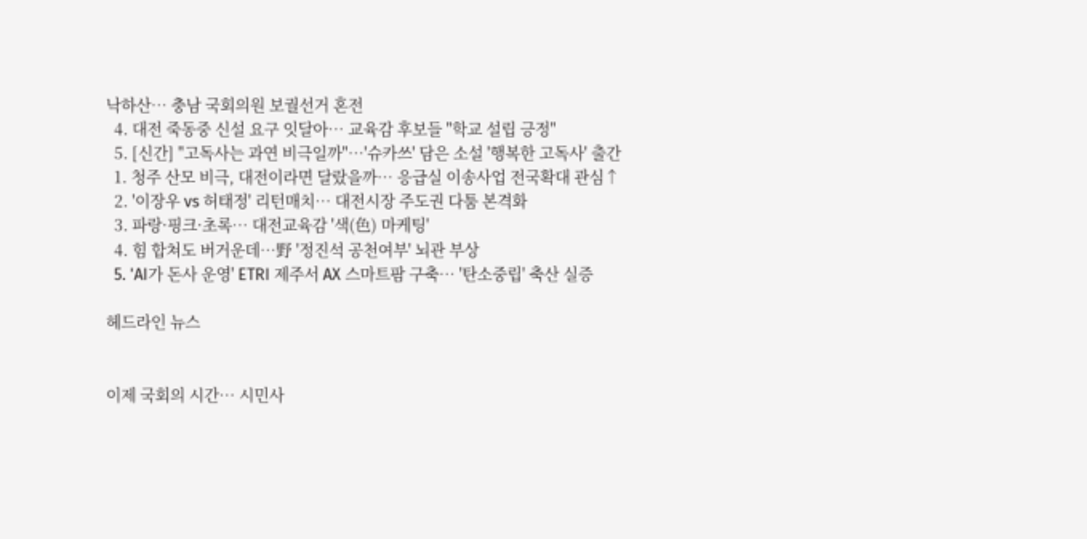낙하산… 충남 국회의원 보궐선거 혼전
  4. 대전 죽동중 신설 요구 잇달아… 교육감 후보들 "학교 설립 긍정"
  5. [신간] "고독사는 과연 비극일까"…'슈카쓰' 담은 소설 '행복한 고독사' 출간
  1. 청주 산모 비극, 대전이라면 달랐을까… 응급실 이송사업 전국확대 관심↑
  2. '이장우 vs 허태정' 리턴매치… 대전시장 주도권 다툼 본격화
  3. 파랑·핑크·초록… 대전교육감 '색(色) 마케팅'
  4. 힘 합쳐도 버거운데…野 '정진석 공천여부' 뇌관 부상
  5. 'AI가 돈사 운영' ETRI 제주서 AX 스마트팜 구축… '탄소중립' 축산 실증

헤드라인 뉴스


이제 국회의 시간… 시민사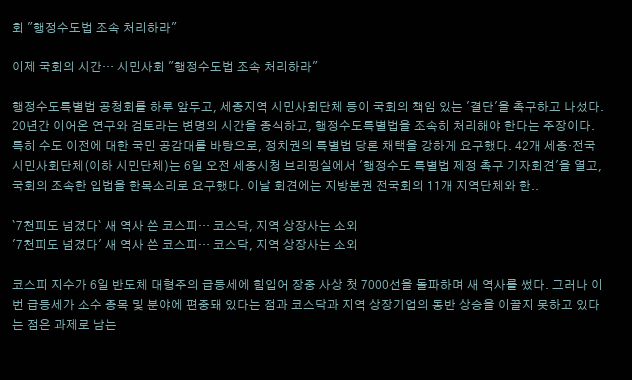회 "행정수도법 조속 처리하라"

이제 국회의 시간… 시민사회 "행정수도법 조속 처리하라"

행정수도특별법 공청회를 하루 앞두고, 세종지역 시민사회단체 등이 국회의 책임 있는 '결단'을 촉구하고 나섰다. 20년간 이어온 연구와 검토라는 변명의 시간을 종식하고, 행정수도특별법을 조속히 처리해야 한다는 주장이다. 특히 수도 이전에 대한 국민 공감대를 바탕으로, 정치권의 특별법 당론 채택을 강하게 요구했다. 42개 세종·전국 시민사회단체(이하 시민단체)는 6일 오전 세종시청 브리핑실에서 '행정수도 특별법 제정 촉구 기자회견'을 열고, 국회의 조속한 입법을 한목소리로 요구했다. 이날 회견에는 지방분권 전국회의 11개 지역단체와 한..

`7천피도 넘겼다` 새 역사 쓴 코스피… 코스닥, 지역 상장사는 소외
'7천피도 넘겼다' 새 역사 쓴 코스피… 코스닥, 지역 상장사는 소외

코스피 지수가 6일 반도체 대형주의 급등세에 힘입어 장중 사상 첫 7000선을 돌파하며 새 역사를 썼다. 그러나 이번 급등세가 소수 종목 및 분야에 편중돼 있다는 점과 코스닥과 지역 상장기업의 동반 상승을 이끌지 못하고 있다는 점은 과제로 남는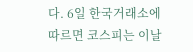다. 6일 한국거래소에 따르면 코스피는 이날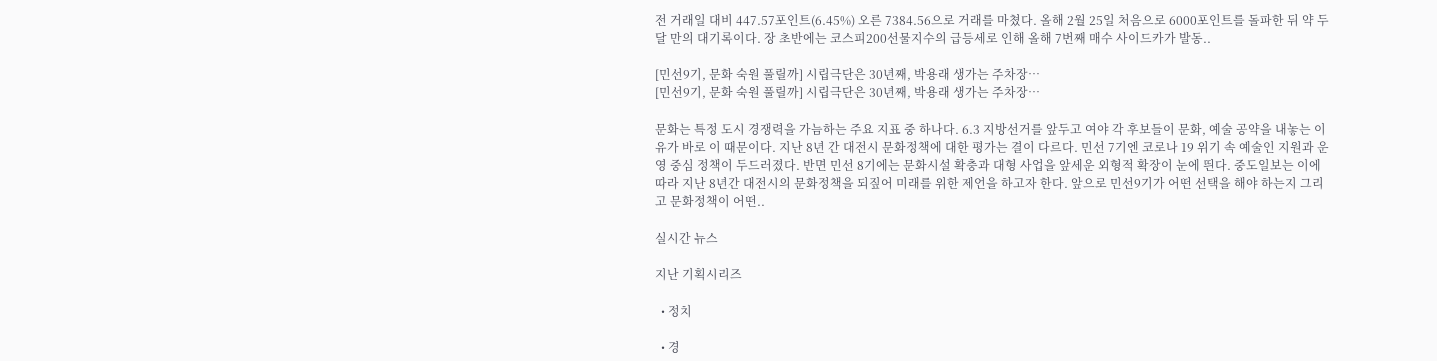전 거래일 대비 447.57포인트(6.45%) 오른 7384.56으로 거래를 마쳤다. 올해 2월 25일 처음으로 6000포인트를 돌파한 뒤 약 두 달 만의 대기록이다. 장 초반에는 코스피200선물지수의 급등세로 인해 올해 7번째 매수 사이드카가 발동..

[민선9기, 문화 숙원 풀릴까] 시립극단은 30년째, 박용래 생가는 주차장…
[민선9기, 문화 숙원 풀릴까] 시립극단은 30년째, 박용래 생가는 주차장…

문화는 특정 도시 경쟁력을 가늠하는 주요 지표 중 하나다. 6.3 지방선거를 앞두고 여야 각 후보들이 문화, 예술 공약을 내놓는 이유가 바로 이 때문이다. 지난 8년 간 대전시 문화정책에 대한 평가는 결이 다르다. 민선 7기엔 코로나 19 위기 속 예술인 지원과 운영 중심 정책이 두드러졌다. 반면 민선 8기에는 문화시설 확충과 대형 사업을 앞세운 외형적 확장이 눈에 띈다. 중도일보는 이에 따라 지난 8년간 대전시의 문화정책을 되짚어 미래를 위한 제언을 하고자 한다. 앞으로 민선9기가 어떤 선택을 해야 하는지 그리고 문화정책이 어떤..

실시간 뉴스

지난 기획시리즈

  • 정치

  • 경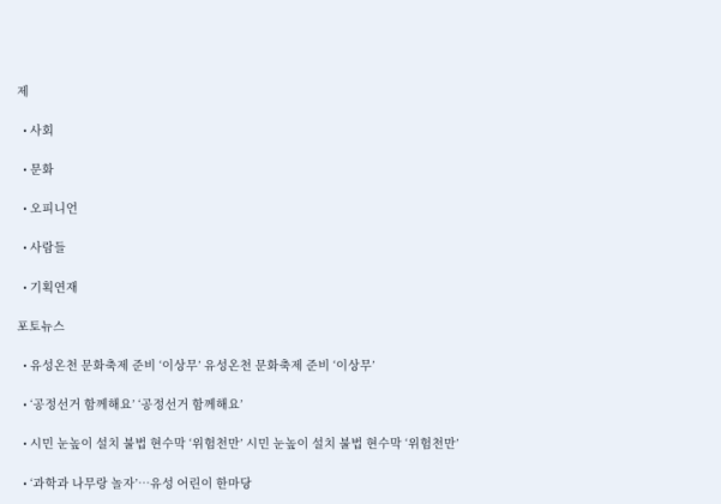제

  • 사회

  • 문화

  • 오피니언

  • 사람들

  • 기획연재

포토뉴스

  • 유성온천 문화축제 준비 ‘이상무’ 유성온천 문화축제 준비 ‘이상무’

  • ‘공정선거 함께해요’ ‘공정선거 함께해요’

  • 시민 눈높이 설치 불법 현수막 ‘위험천만’ 시민 눈높이 설치 불법 현수막 ‘위험천만’

  • ‘과학과 나무랑 놀자’…유성 어린이 한마당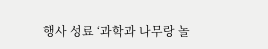행사 성료 ‘과학과 나무랑 놀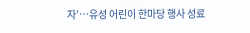자’…유성 어린이 한마당 행사 성료